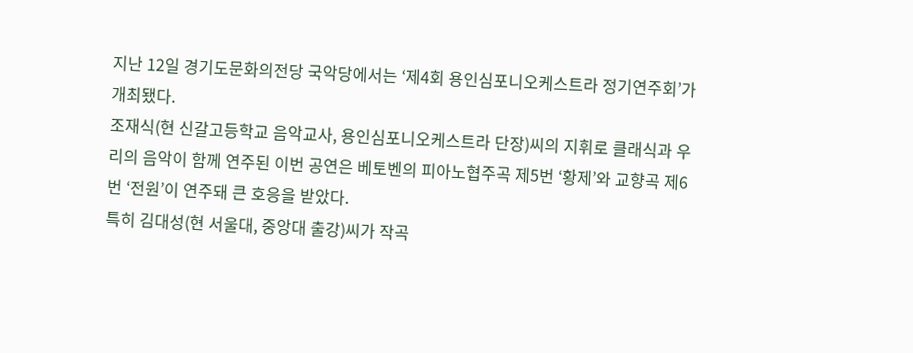지난 12일 경기도문화의전당 국악당에서는 ‘제4회 용인심포니오케스트라 정기연주회’가 개최됐다.
조재식(현 신갈고등학교 음악교사, 용인심포니오케스트라 단장)씨의 지휘로 클래식과 우리의 음악이 함께 연주된 이번 공연은 베토벤의 피아노협주곡 제5번 ‘황제’와 교향곡 제6번 ‘전원’이 연주돼 큰 호응을 받았다.
특히 김대성(현 서울대, 중앙대 출강)씨가 작곡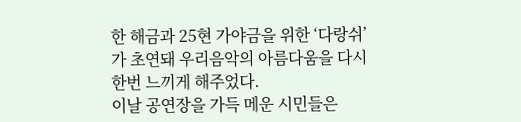한 해금과 25현 가야금을 위한 ‘다랑쉬’가 초연돼 우리음악의 아름다움을 다시 한번 느끼게 해주었다.
이날 공연장을 가득 메운 시민들은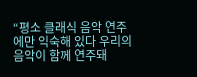“평소 클래식 음악 연주에만 익숙해 있다 우리의 음악이 함께 연주돼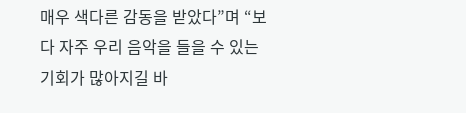매우 색다른 감동을 받았다”며 “보다 자주 우리 음악을 들을 수 있는 기회가 많아지길 바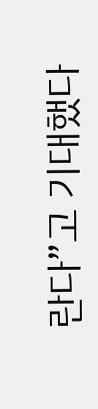란다”고 기대했다